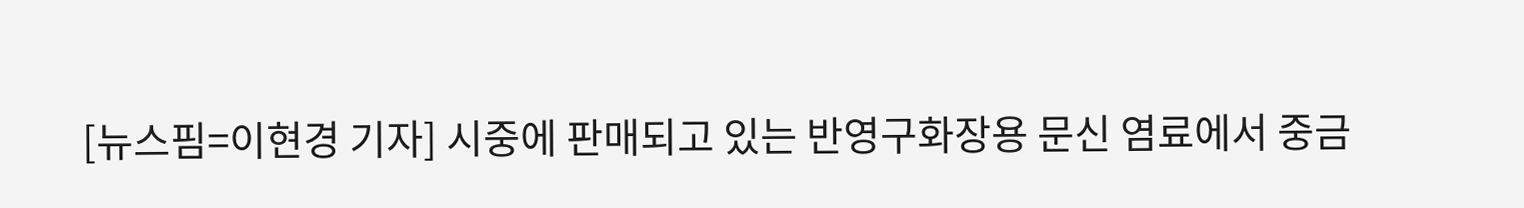[뉴스핌=이현경 기자] 시중에 판매되고 있는 반영구화장용 문신 염료에서 중금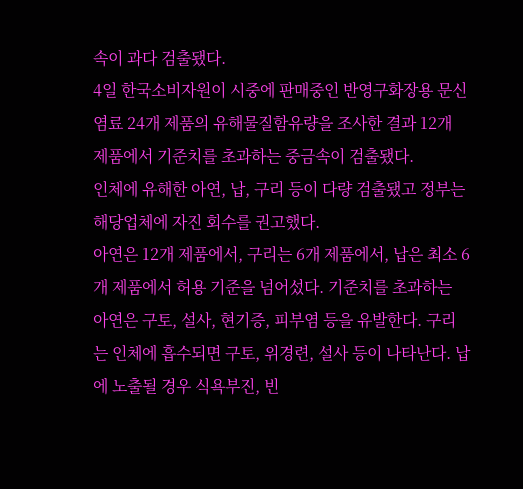속이 과다 검출됐다.
4일 한국소비자원이 시중에 판매중인 반영구화장용 문신염료 24개 제품의 유해물질함유량을 조사한 결과 12개 제품에서 기준치를 초과하는 중금속이 검출됐다.
인체에 유해한 아연, 납, 구리 등이 다량 검출됐고 정부는 해당업체에 자진 회수를 권고했다.
아연은 12개 제품에서, 구리는 6개 제품에서, 납은 최소 6개 제품에서 허용 기준을 넘어섰다. 기준치를 초과하는 아연은 구토, 설사, 현기증, 피부염 등을 유발한다. 구리는 인체에 흡수되면 구토, 위경련, 설사 등이 나타난다. 납에 노출될 경우 식욕부진, 빈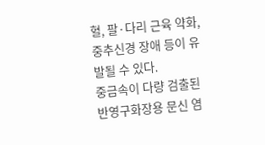혈, 팔·다리 근육 약화, 중추신경 장애 등이 유발될 수 있다.
중금속이 다량 검출된 반영구화장용 문신 염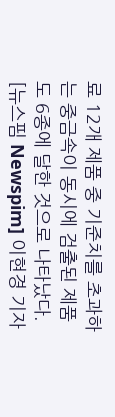료 12개 제품 중 기준치를 초과하는 중금속이 동시에 검출된 제품도 6종에 달한 것으로 나타났다.
[뉴스핌 Newspim] 이현경 기자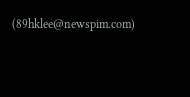(89hklee@newspim.com)